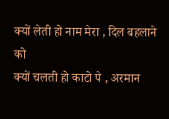क्यों लेती हो नाम मेरा , दिल बहलाने को
क्यों चलती हो काटो पे , अरमान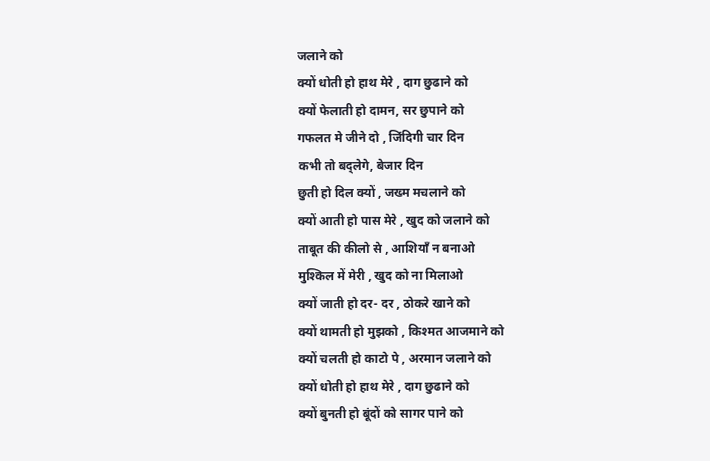जलाने को
क्यों धोती हो हाथ मेरे , दाग छुढाने को
क्यों फेलाती हो दामन, सर छुपाने को
गफलत मे जीने दो , जिंदिगी चार दिन
कभी तो बद्लेगे, बेजार दिन
छुती हो दिल क्यों , जख्म मचलाने को
क्यों आती हो पास मेरे , खुद को जलाने को
ताबूत की कीलो से , आशियाँ न बनाओ
मुश्किल में मेरी , खुद को ना मिलाओ
क्यों जाती हो दर- दर , ठोकरे खाने को
क्यों थामती हो मुझको , किश्मत आजमाने को
क्यों चलती हो काटो पे , अरमान जलाने को
क्यों धोती हो हाथ मेरे , दाग छुढाने को
क्यों बुनती हो बूंदों को सागर पाने को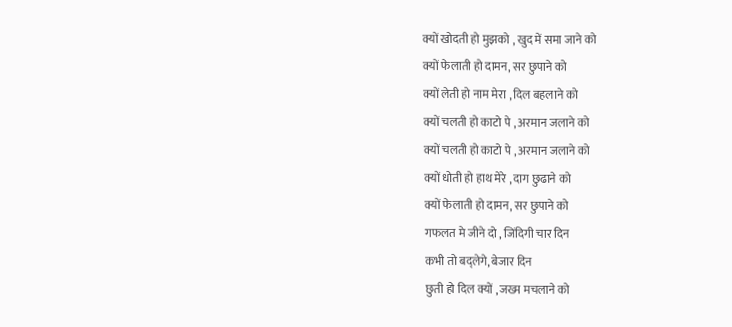क्यों खोदती हो मुझको , खुद में समा जाने को
क्यों फेलाती हो दामन, सर छुपाने को
क्यों लेती हो नाम मेरा , दिल बहलाने को
क्यों चलती हो काटो पे , अरमान जलाने को
क्यों चलती हो काटो पे , अरमान जलाने को
क्यों धोती हो हाथ मेरे , दाग छुढाने को
क्यों फेलाती हो दामन, सर छुपाने को
गफलत मे जीने दो , जिंदिगी चार दिन
कभी तो बद्लेगे, बेजार दिन
छुती हो दिल क्यों , जख्म मचलाने को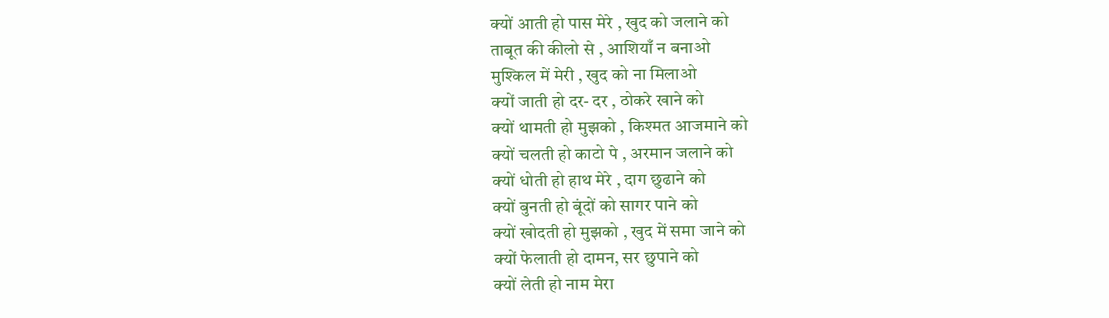क्यों आती हो पास मेरे , खुद को जलाने को
ताबूत की कीलो से , आशियाँ न बनाओ
मुश्किल में मेरी , खुद को ना मिलाओ
क्यों जाती हो दर- दर , ठोकरे खाने को
क्यों थामती हो मुझको , किश्मत आजमाने को
क्यों चलती हो काटो पे , अरमान जलाने को
क्यों धोती हो हाथ मेरे , दाग छुढाने को
क्यों बुनती हो बूंदों को सागर पाने को
क्यों खोदती हो मुझको , खुद में समा जाने को
क्यों फेलाती हो दामन, सर छुपाने को
क्यों लेती हो नाम मेरा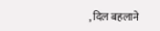, दिल बहलाने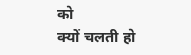को
क्यों चलती हो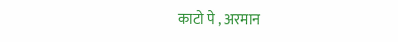काटो पे , अरमान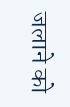जलाने को